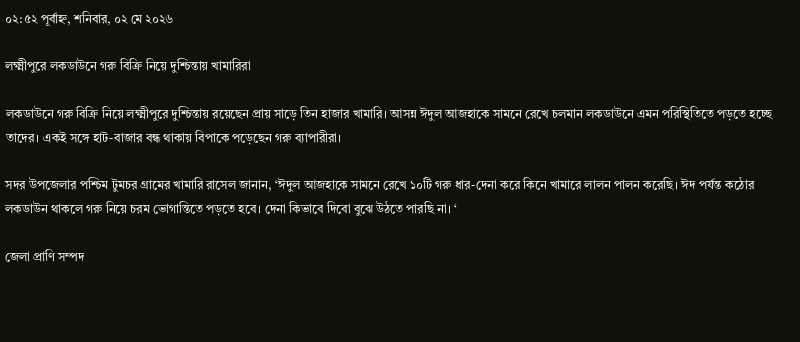০২:৫২ পূর্বাহ্ন, শনিবার, ০২ মে ২০২৬

লক্ষ্মীপুরে লকডাউনে গরু বিক্রি নিয়ে দুশ্চিন্তায় খামারিরা

লকডাউনে গরু বিক্রি নিয়ে লক্ষ্মীপুরে দুশ্চিন্তায় রয়েছেন প্রায় সাড়ে তিন হাজার খামারি। আসন্ন ঈদুল আজহাকে সামনে রেখে চলমান লকডাউনে এমন পরিস্থিতিতে পড়তে হচ্ছে তাদের। একই সঙ্গে হাট-বাজার বন্ধ থাকায় বিপাকে পড়েছেন গরু ব্যাপারীরা।

সদর উপজেলার পশ্চিম টুমচর গ্রামের খামারি রাসেল জানান, ‘ঈদুল আজহাকে সামনে রেখে ১০টি গরু ধার-দেনা করে কিনে খামারে লালন পালন করেছি। ঈদ পর্যন্ত কঠোর লকডাউন থাকলে গরু নিয়ে চরম ভোগান্তিতে পড়তে হবে। দেনা কিভাবে দিবো বুঝে উঠতে পারছি না। ‘

জেলা প্রাণি সম্পদ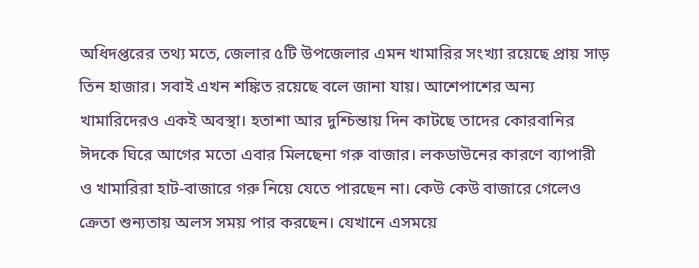অধিদপ্তরের তথ্য মতে, জেলার ৫টি উপজেলার এমন খামারির সংখ্যা রয়েছে প্রায় সাড় তিন হাজার। সবাই এখন শঙ্কিত রয়েছে বলে জানা যায়। আশেপাশের অন্য খামারিদেরও একই অবস্থা। হতাশা আর দুশ্চিন্তায় দিন কাটছে তাদের কোরবানির ঈদকে ঘিরে আগের মতো এবার মিলছেনা গরু বাজার। লকডাউনের কারণে ব্যাপারী ও খামারিরা হাট-বাজারে গরু নিয়ে যেতে পারছেন না। কেউ কেউ বাজারে গেলেও ক্রেতা শুন্যতায় অলস সময় পার করছেন। যেখানে এসময়ে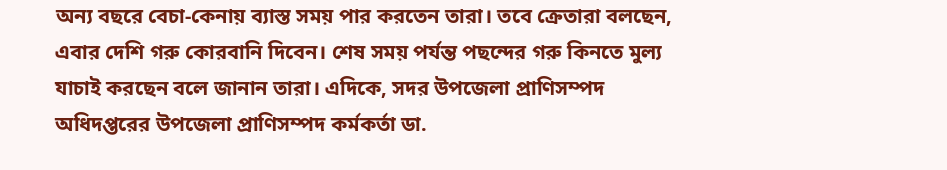অন্য বছরে বেচা-কেনায় ব্যাস্ত সময় পার করতেন তারা। তবে ক্রেতারা বলছেন, এবার দেশি গরু কোরবানি দিবেন। শেষ সময় পর্যন্ত পছন্দের গরু কিনতে মুল্য যাচাই করছেন বলে জানান তারা। এদিকে, সদর উপজেলা প্রাণিসম্পদ অধিদপ্তরের উপজেলা প্রাণিসম্পদ কর্মকর্তা ডা.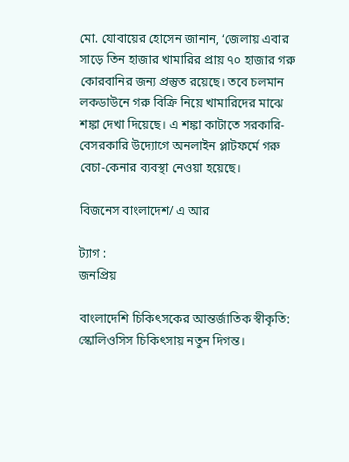মো. যোবায়ের হোসেন জানান, ‘জেলায় এবার সাড়ে তিন হাজার খামারির প্রায় ৭০ হাজার গরু কোরবানির জন্য প্রস্তুত রয়েছে। তবে চলমান লকডাউনে গরু বিক্রি নিয়ে খামারিদের মাঝে শঙ্কা দেখা দিয়েছে। এ শঙ্কা কাটাতে সরকারি-বেসরকারি উদ্যোগে অনলাইন প্লাটফর্মে গরু বেচা-কেনার ব্যবস্থা নেওয়া হয়েছে।

বিজনেস বাংলাদেশ/ এ আর

ট্যাগ :
জনপ্রিয়

বাংলাদেশি চিকিৎসকের আন্তর্জাতিক স্বীকৃতি: স্কোলিওসিস চিকিৎসায় নতুন দিগন্ত।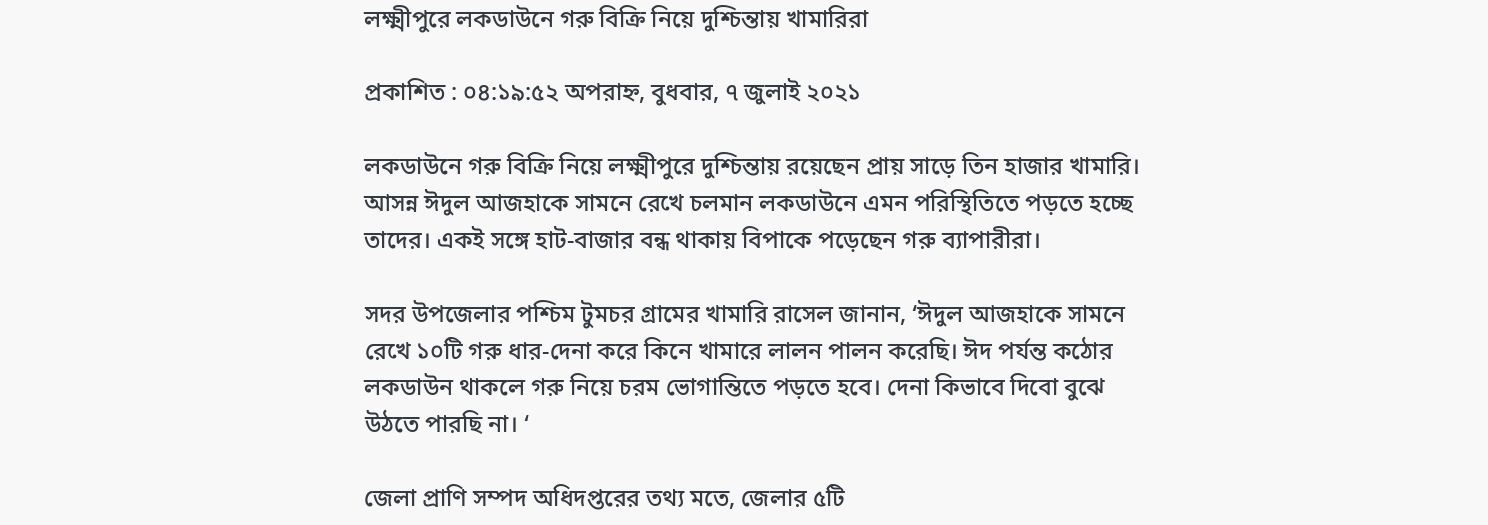লক্ষ্মীপুরে লকডাউনে গরু বিক্রি নিয়ে দুশ্চিন্তায় খামারিরা

প্রকাশিত : ০৪:১৯:৫২ অপরাহ্ন, বুধবার, ৭ জুলাই ২০২১

লকডাউনে গরু বিক্রি নিয়ে লক্ষ্মীপুরে দুশ্চিন্তায় রয়েছেন প্রায় সাড়ে তিন হাজার খামারি। আসন্ন ঈদুল আজহাকে সামনে রেখে চলমান লকডাউনে এমন পরিস্থিতিতে পড়তে হচ্ছে তাদের। একই সঙ্গে হাট-বাজার বন্ধ থাকায় বিপাকে পড়েছেন গরু ব্যাপারীরা।

সদর উপজেলার পশ্চিম টুমচর গ্রামের খামারি রাসেল জানান, ‘ঈদুল আজহাকে সামনে রেখে ১০টি গরু ধার-দেনা করে কিনে খামারে লালন পালন করেছি। ঈদ পর্যন্ত কঠোর লকডাউন থাকলে গরু নিয়ে চরম ভোগান্তিতে পড়তে হবে। দেনা কিভাবে দিবো বুঝে উঠতে পারছি না। ‘

জেলা প্রাণি সম্পদ অধিদপ্তরের তথ্য মতে, জেলার ৫টি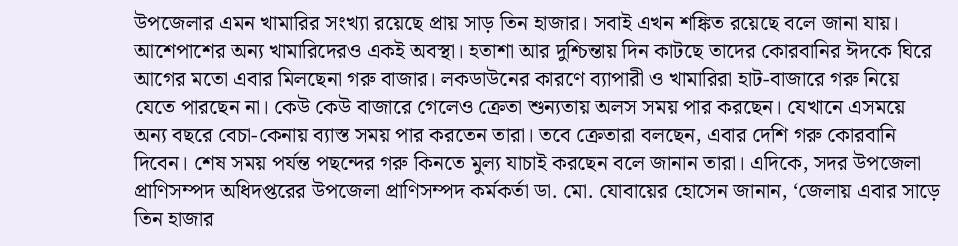উপজেলার এমন খামারির সংখ্যা রয়েছে প্রায় সাড় তিন হাজার। সবাই এখন শঙ্কিত রয়েছে বলে জানা যায়। আশেপাশের অন্য খামারিদেরও একই অবস্থা। হতাশা আর দুশ্চিন্তায় দিন কাটছে তাদের কোরবানির ঈদকে ঘিরে আগের মতো এবার মিলছেনা গরু বাজার। লকডাউনের কারণে ব্যাপারী ও খামারিরা হাট-বাজারে গরু নিয়ে যেতে পারছেন না। কেউ কেউ বাজারে গেলেও ক্রেতা শুন্যতায় অলস সময় পার করছেন। যেখানে এসময়ে অন্য বছরে বেচা-কেনায় ব্যাস্ত সময় পার করতেন তারা। তবে ক্রেতারা বলছেন, এবার দেশি গরু কোরবানি দিবেন। শেষ সময় পর্যন্ত পছন্দের গরু কিনতে মুল্য যাচাই করছেন বলে জানান তারা। এদিকে, সদর উপজেলা প্রাণিসম্পদ অধিদপ্তরের উপজেলা প্রাণিসম্পদ কর্মকর্তা ডা. মো. যোবায়ের হোসেন জানান, ‘জেলায় এবার সাড়ে তিন হাজার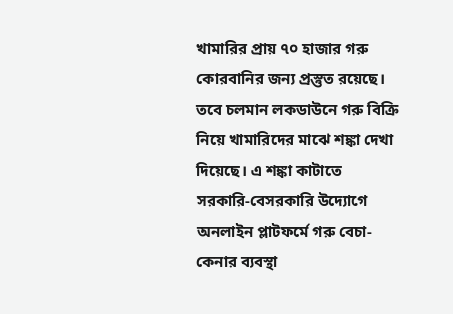খামারির প্রায় ৭০ হাজার গরু কোরবানির জন্য প্রস্তুত রয়েছে। তবে চলমান লকডাউনে গরু বিক্রি নিয়ে খামারিদের মাঝে শঙ্কা দেখা দিয়েছে। এ শঙ্কা কাটাতে সরকারি-বেসরকারি উদ্যোগে অনলাইন প্লাটফর্মে গরু বেচা-কেনার ব্যবস্থা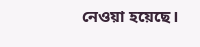নেওয়া হয়েছে।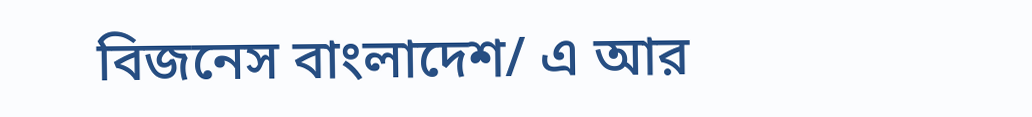বিজনেস বাংলাদেশ/ এ আর